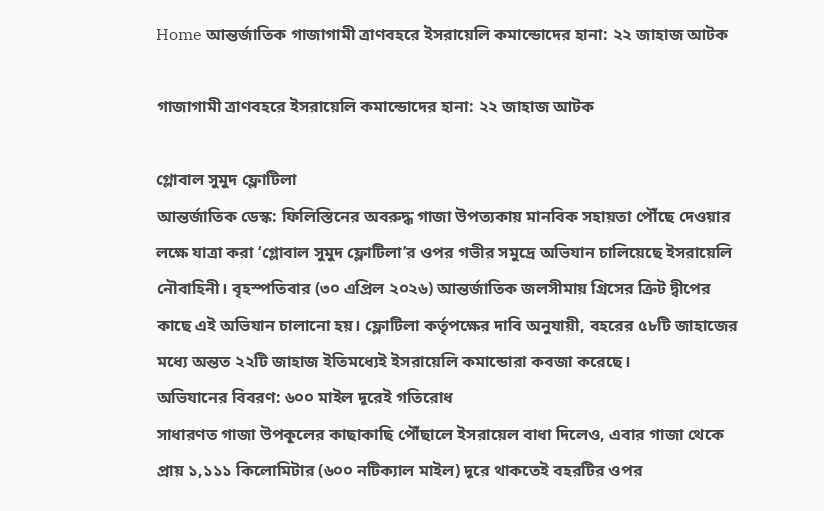Home আন্তর্জাতিক গাজাগামী ত্রাণবহরে ইসরায়েলি কমান্ডোদের হানা: ২২ জাহাজ আটক

গাজাগামী ত্রাণবহরে ইসরায়েলি কমান্ডোদের হানা: ২২ জাহাজ আটক

গ্লোবাল সুমুদ ফ্লোটিলা
আন্তর্জাতিক ডেস্ক: ফিলিস্তিনের অবরুদ্ধ গাজা উপত্যকায় মানবিক সহায়তা পৌঁছে দেওয়ার লক্ষে যাত্রা করা ‘গ্লোবাল সুমুদ ফ্লোটিলা’র ওপর গভীর সমুদ্রে অভিযান চালিয়েছে ইসরায়েলি নৌবাহিনী। বৃহস্পতিবার (৩০ এপ্রিল ২০২৬) আন্তর্জাতিক জলসীমায় গ্রিসের ক্রিট দ্বীপের কাছে এই অভিযান চালানো হয়। ফ্লোটিলা কর্তৃপক্ষের দাবি অনুযায়ী, বহরের ৫৮টি জাহাজের মধ্যে অন্তত ২২টি জাহাজ ইতিমধ্যেই ইসরায়েলি কমান্ডোরা কবজা করেছে।
অভিযানের বিবরণ: ৬০০ মাইল দূরেই গতিরোধ
সাধারণত গাজা উপকূলের কাছাকাছি পৌঁছালে ইসরায়েল বাধা দিলেও, এবার গাজা থেকে প্রায় ১,১১১ কিলোমিটার (৬০০ নটিক্যাল মাইল) দূরে থাকতেই বহরটির ওপর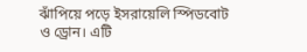ঝাঁপিয়ে পড়ে ইসরায়েলি স্পিডবোট ও ড্রোন। এটি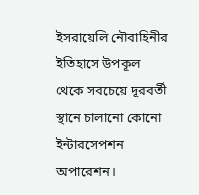ইসরায়েলি নৌবাহিনীর ইতিহাসে উপকূল থেকে সবচেয়ে দূরবর্তী স্থানে চালানো কোনো ইন্টারসেপশন অপারেশন।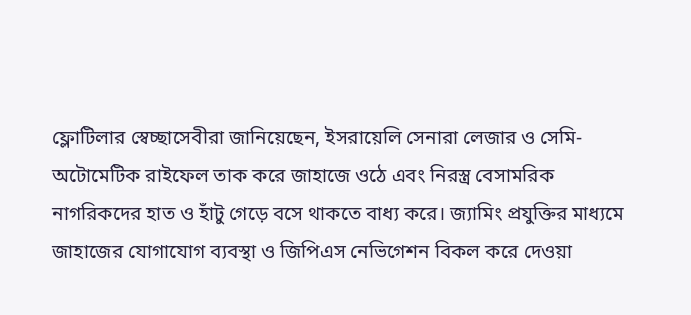ফ্লোটিলার স্বেচ্ছাসেবীরা জানিয়েছেন, ইসরায়েলি সেনারা লেজার ও সেমি-অটোমেটিক রাইফেল তাক করে জাহাজে ওঠে এবং নিরস্ত্র বেসামরিক নাগরিকদের হাত ও হাঁটু গেড়ে বসে থাকতে বাধ্য করে। জ্যামিং প্রযুক্তির মাধ্যমে জাহাজের যোগাযোগ ব্যবস্থা ও জিপিএস নেভিগেশন বিকল করে দেওয়া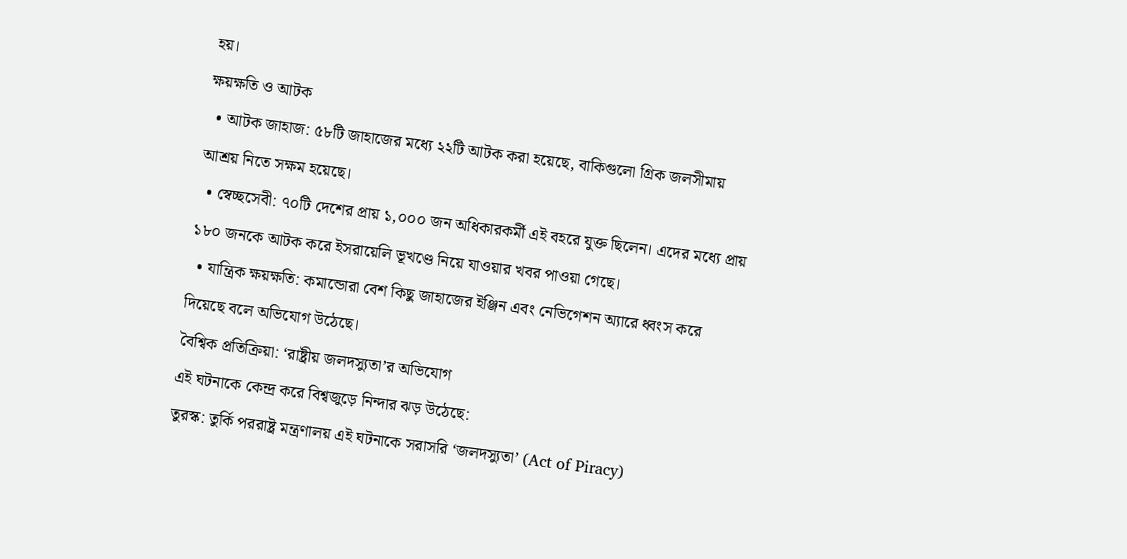হয়।
ক্ষয়ক্ষতি ও আটক
  • আটক জাহাজ: ৫৮টি জাহাজের মধ্যে ২২টি আটক করা হয়েছে, বাকিগুলো গ্রিক জলসীমায় আশ্রয় নিতে সক্ষম হয়েছে।
  • স্বেচ্ছসেবী: ৭০টি দেশের প্রায় ১,০০০ জন অধিকারকর্মী এই বহরে যুক্ত ছিলেন। এদের মধ্যে প্রায় ১৮০ জনকে আটক করে ইসরায়েলি ভূখণ্ডে নিয়ে যাওয়ার খবর পাওয়া গেছে।
  • যান্ত্রিক ক্ষয়ক্ষতি: কমান্ডোরা বেশ কিছু জাহাজের ইঞ্জিন এবং নেভিগেশন অ্যারে ধ্বংস করে দিয়েছে বলে অভিযোগ উঠেছে।
বৈশ্বিক প্রতিক্রিয়া: ‘রাষ্ট্রীয় জলদস্যুতা’র অভিযোগ
এই ঘটনাকে কেন্দ্র করে বিশ্বজুড়ে নিন্দার ঝড় উঠেছে:
তুরস্ক: তুর্কি পররাষ্ট্র মন্ত্রণালয় এই ঘটনাকে সরাসরি ‘জলদস্যুতা’ (Act of Piracy)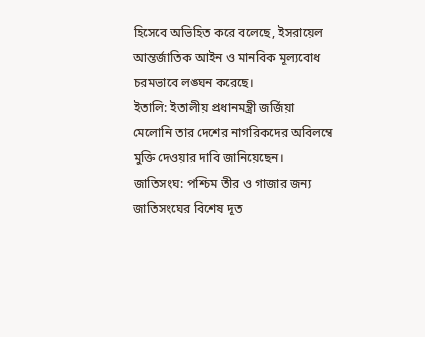হিসেবে অভিহিত করে বলেছে, ইসরায়েল আন্তর্জাতিক আইন ও মানবিক মূল্যবোধ চরমভাবে লঙ্ঘন করেছে।
ইতালি: ইতালীয় প্রধানমন্ত্রী জর্জিয়া মেলোনি তার দেশের নাগরিকদের অবিলম্বে মুক্তি দেওয়ার দাবি জানিয়েছেন।
জাতিসংঘ: পশ্চিম তীর ও গাজার জন্য জাতিসংঘের বিশেষ দূত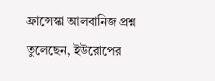ফ্রান্সেস্কা আলবানিজ প্রশ্ন তুলেছেন, ইউরোপের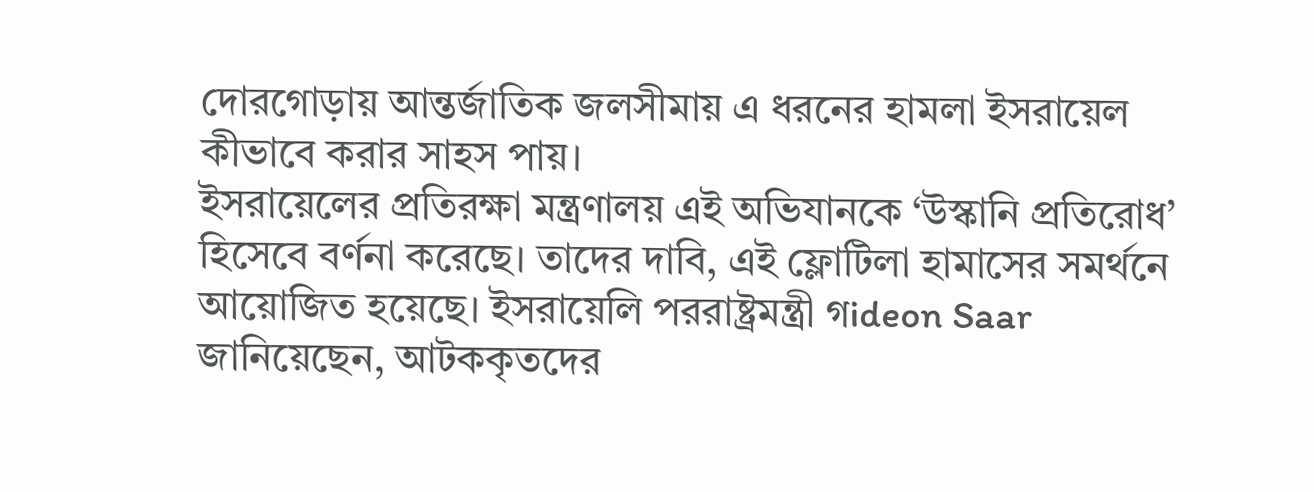দোরগোড়ায় আন্তর্জাতিক জলসীমায় এ ধরনের হামলা ইসরায়েল কীভাবে করার সাহস পায়।
ইসরায়েলের প্রতিরক্ষা মন্ত্রণালয় এই অভিযানকে ‘উস্কানি প্রতিরোধ’ হিসেবে বর্ণনা করেছে। তাদের দাবি, এই ফ্লোটিলা হামাসের সমর্থনে আয়োজিত হয়েছে। ইসরায়েলি পররাষ্ট্রমন্ত্রী গideon Saar জানিয়েছেন, আটককৃতদের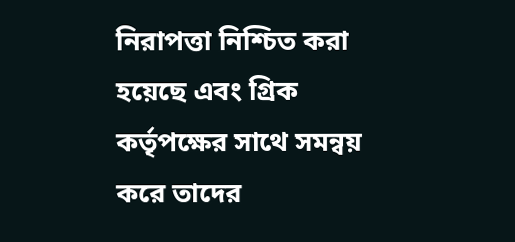নিরাপত্তা নিশ্চিত করা হয়েছে এবং গ্রিক কর্তৃপক্ষের সাথে সমন্বয় করে তাদের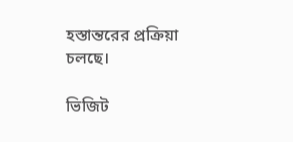হস্তান্তরের প্রক্রিয়া চলছে।

ভিজিট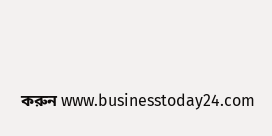করুন www.businesstoday24.com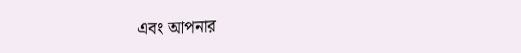এবং আপনার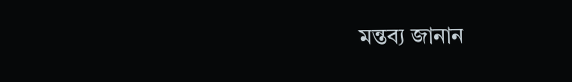মন্তব্য জানান